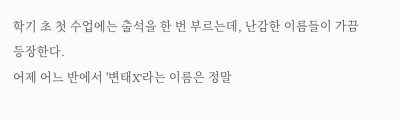학기 초 첫 수업에는 출석을 한 번 부르는데, 난감한 이름들이 가끔 등장한다.
어제 어느 반에서 '변태X'라는 이름은 정말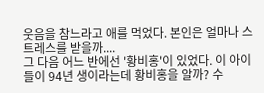웃음을 참느라고 애를 먹었다. 본인은 얼마나 스트레스를 받을까....
그 다음 어느 반에선 '황비홍'이 있었다. 이 아이들이 94년 생이라는데 황비홍을 알까? 수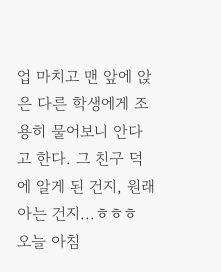업 마치고 맨 앞에 앉은 다른 학생에게 조용히 물어보니 안다고 한다. 그 친구 덕에 알게 된 건지, 원래 아는 건지...ㅎㅎㅎ
오늘 아침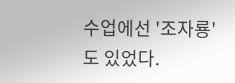수업에선 '조자룡'도 있었다.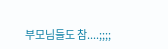부모님들도 참....;;;;